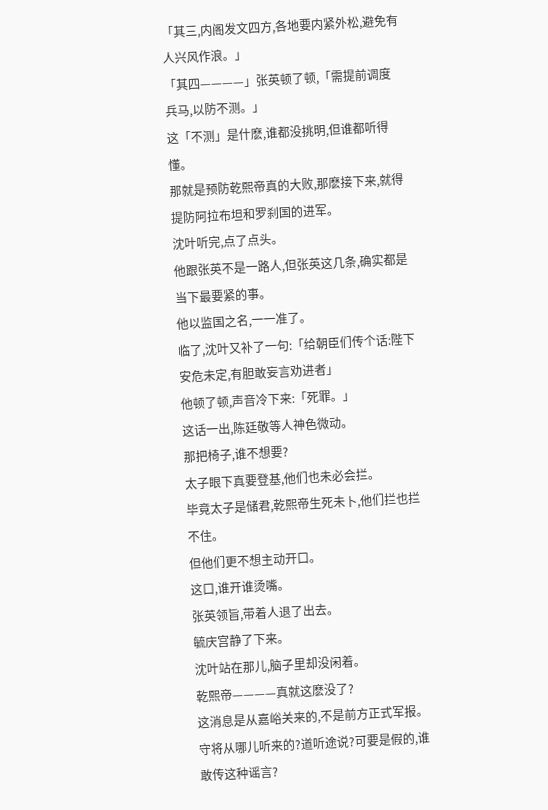「其三,内阁发文四方,各地要内紧外松,避免有人兴风作浪。」
「其四————」张英顿了顿,「需提前调度兵马,以防不测。」
这「不测」是什麽,谁都没挑明,但谁都听得懂。
那就是预防乾熙帝真的大败,那麽接下来,就得提防阿拉布坦和罗刹国的进军。
沈叶听完,点了点头。
他跟张英不是一路人,但张英这几条,确实都是当下最要紧的事。
他以监国之名,一一准了。
临了,沈叶又补了一句:「给朝臣们传个话:陛下安危未定,有胆敢妄言劝进者」
他顿了顿,声音冷下来:「死罪。」
这话一出,陈廷敬等人神色微动。
那把椅子,谁不想要?
太子眼下真要登基,他们也未必会拦。
毕竟太子是储君,乾熙帝生死未卜,他们拦也拦不住。
但他们更不想主动开口。
这口,谁开谁烫嘴。
张英领旨,带着人退了出去。
毓庆宫静了下来。
沈叶站在那儿,脑子里却没闲着。
乾熙帝————真就这麽没了?
这消息是从嘉峪关来的,不是前方正式军报。
守将从哪儿听来的?道听途说?可要是假的,谁敢传这种谣言?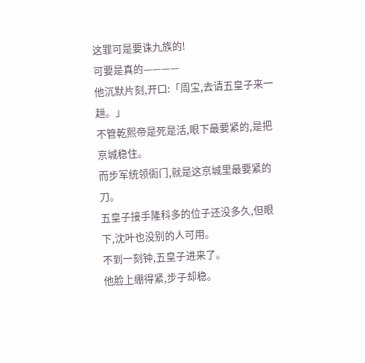这罪可是要诛九族的!
可要是真的————
他沉默片刻,开口:「周宝,去请五皇子来一趟。」
不管乾熙帝是死是活,眼下最要紧的,是把京城稳住。
而步军统领衙门,就是这京城里最要紧的刀。
五皇子接手隆科多的位子还没多久,但眼下,沈叶也没别的人可用。
不到一刻钟,五皇子进来了。
他脸上绷得紧,步子却稳。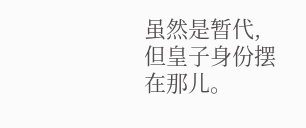虽然是暂代,但皇子身份摆在那儿。